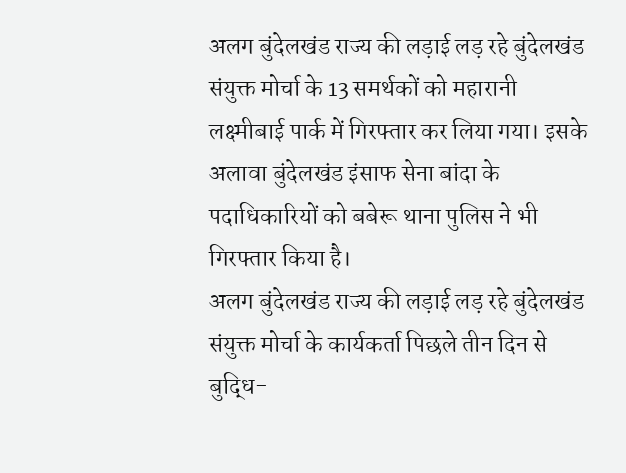अलग बुंदेलखंड राज्य की लड़ाई लड़ रहे बुंदेलखंड संयुक्त मोर्चा के 13 समर्थकों को महारानी लक्ष्मीबाई पार्क में गिरफ्तार कर लिया गया। इसके अलावा बुंदेलखंड इंसाफ सेना बांदा के पदाधिकारियों को बबेरू थाना पुलिस ने भी गिरफ्तार किया है।
अलग बुंदेलखंड राज्य की लड़ाई लड़ रहे बुंदेलखंड संयुक्त मोर्चा के कार्यकर्ता पिछले तीन दिन से बुद्धि-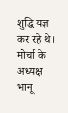शुद्धि यज्ञ कर रहे थे। मोर्चा के अध्यक्ष भानू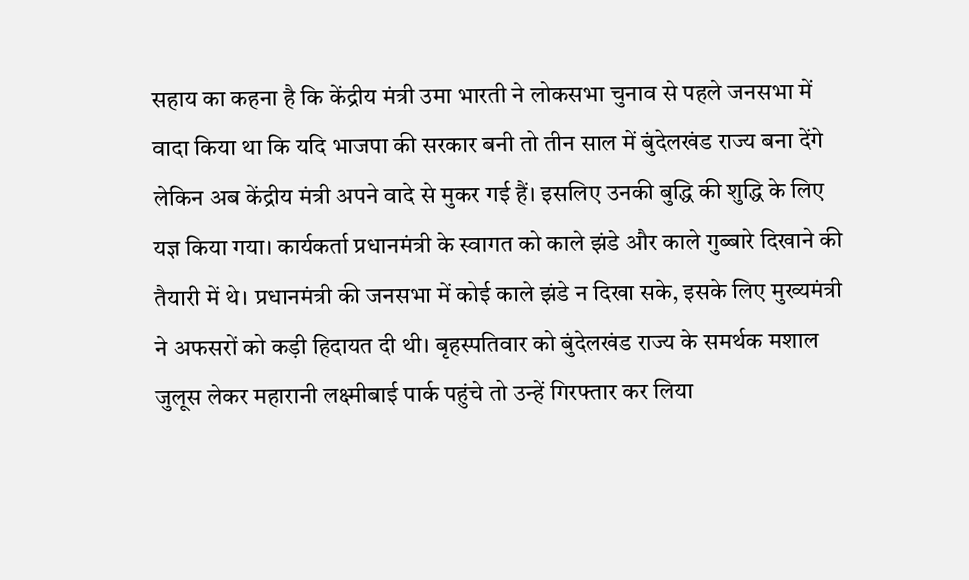सहाय का कहना है कि केंद्रीय मंत्री उमा भारती ने लोकसभा चुनाव से पहले जनसभा में वादा किया था कि यदि भाजपा की सरकार बनी तो तीन साल में बुंदेलखंड राज्य बना देंगे लेकिन अब केंद्रीय मंत्री अपने वादे से मुकर गई हैं। इसलिए उनकी बुद्धि की शुद्धि के लिए यज्ञ किया गया। कार्यकर्ता प्रधानमंत्री के स्वागत को काले झंडे और काले गुब्बारे दिखाने की तैयारी में थे। प्रधानमंत्री की जनसभा में कोई काले झंडे न दिखा सके, इसके लिए मुख्यमंत्री ने अफसरों को कड़ी हिदायत दी थी। बृहस्पतिवार को बुंदेलखंड राज्य के समर्थक मशाल जुलूस लेकर महारानी लक्ष्मीबाई पार्क पहुंचे तो उन्हें गिरफ्तार कर लिया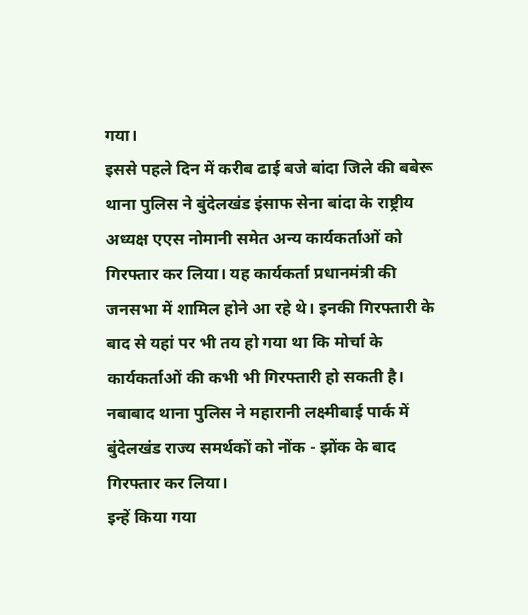गया।
इससे पहले दिन में करीब ढाई बजे बांदा जिले की बबेरू थाना पुलिस ने बुंदेलखंड इंसाफ सेना बांदा के राष्ट्रीय अध्यक्ष एएस नोमानी समेत अन्य कार्यकर्ताओं को गिरफ्तार कर लिया। यह कार्यकर्ता प्रधानमंत्री की जनसभा में शामिल होने आ रहे थे। इनकी गिरफ्तारी के बाद से यहां पर भी तय हो गया था कि मोर्चा के कार्यकर्ताओं की कभी भी गिरफ्तारी हो सकती है। नबाबाद थाना पुलिस ने महारानी लक्ष्मीबाई पार्क में बुंदेलखंड राज्य समर्थकों को नोंक - झोंक के बाद गिरफ्तार कर लिया।
इन्हें किया गया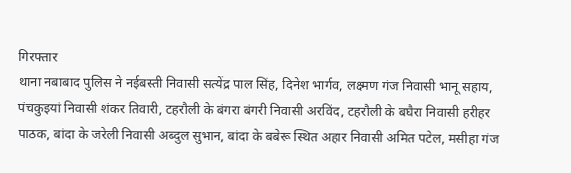गिरफ्तार
थाना नबाबाद पुलिस ने नईबस्ती निवासी सत्येंद्र पाल सिंह, दिनेश भार्गव, लक्ष्मण गंज निवासी भानू सहाय, पंचकुइयां निवासी शंकर तिवारी, टहरौली के बंगरा बंगरी निवासी अरविंद, टहरौली के बघैरा निवासी हरीहर पाठक, बांदा के जरेली निवासी अब्दुल सुभान, बांदा के बबेरू स्थित अहार निवासी अमित पटेल, मसीहा गंज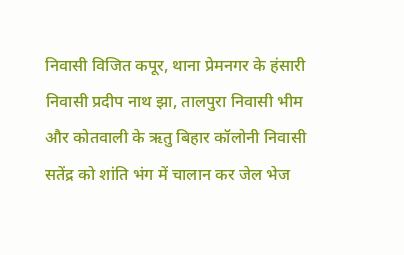निवासी विजित कपूर, थाना प्रेमनगर के हंसारी निवासी प्रदीप नाथ झा, तालपुरा निवासी भीम और कोतवाली के ऋतु बिहार कॉलोनी निवासी सतेंद्र को शांति भंग में चालान कर जेल भेज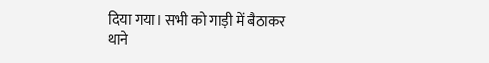दिया गया। सभी को गाड़ी में बैठाकर थाने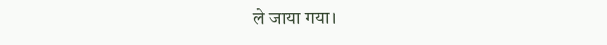ले जाया गया।